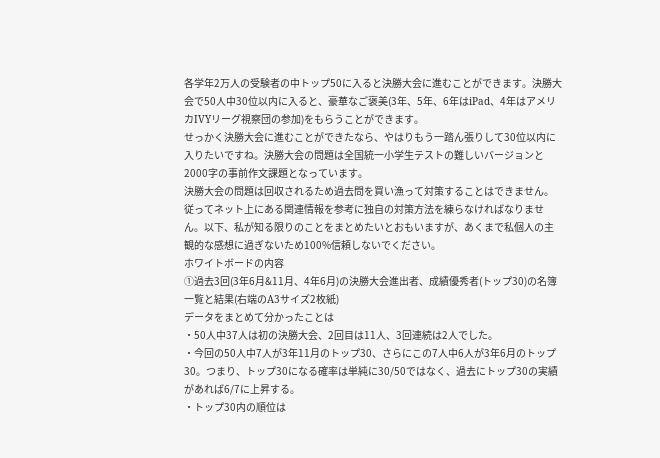各学年2万人の受験者の中トップ50に入ると決勝大会に進むことができます。決勝大会で50人中30位以内に入ると、豪華なご褒美(3年、5年、6年はiPad、4年はアメリカIVYリーグ視察団の参加)をもらうことができます。
せっかく決勝大会に進むことができたなら、やはりもう一踏ん張りして30位以内に入りたいですね。決勝大会の問題は全国統一小学生テストの難しいバージョンと2000字の事前作文課題となっています。
決勝大会の問題は回収されるため過去問を買い漁って対策することはできません。従ってネット上にある関連情報を参考に独自の対策方法を練らなければなりません。以下、私が知る限りのことをまとめたいとおもいますが、あくまで私個人の主観的な感想に過ぎないため100%信頼しないでください。
ホワイトボードの内容
①過去3回(3年6月&11月、4年6月)の決勝大会進出者、成績優秀者(トップ30)の名簿一覧と結果(右端のA3サイズ2枚紙)
データをまとめて分かったことは
・50人中37人は初の決勝大会、2回目は11人、3回連続は2人でした。
・今回の50人中7人が3年11月のトップ30、さらにこの7人中6人が3年6月のトップ30。つまり、トップ30になる確率は単純に30/50ではなく、過去にトップ30の実績があれば6/7に上昇する。
・トップ30内の順位は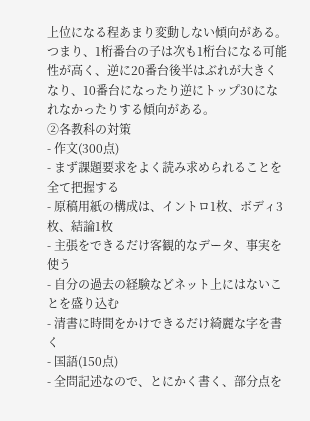上位になる程あまり変動しない傾向がある。つまり、1桁番台の子は次も1桁台になる可能性が高く、逆に20番台後半はぶれが大きくなり、10番台になったり逆にトップ30になれなかったりする傾向がある。
②各教科の対策
- 作文(300点)
- まず課題要求をよく読み求められることを全て把握する
- 原稿用紙の構成は、イントロ1枚、ボディ3枚、結論1枚
- 主張をできるだけ客観的なデータ、事実を使う
- 自分の過去の経験などネット上にはないことを盛り込む
- 清書に時間をかけできるだけ綺麗な字を書く
- 国語(150点)
- 全問記述なので、とにかく書く、部分点を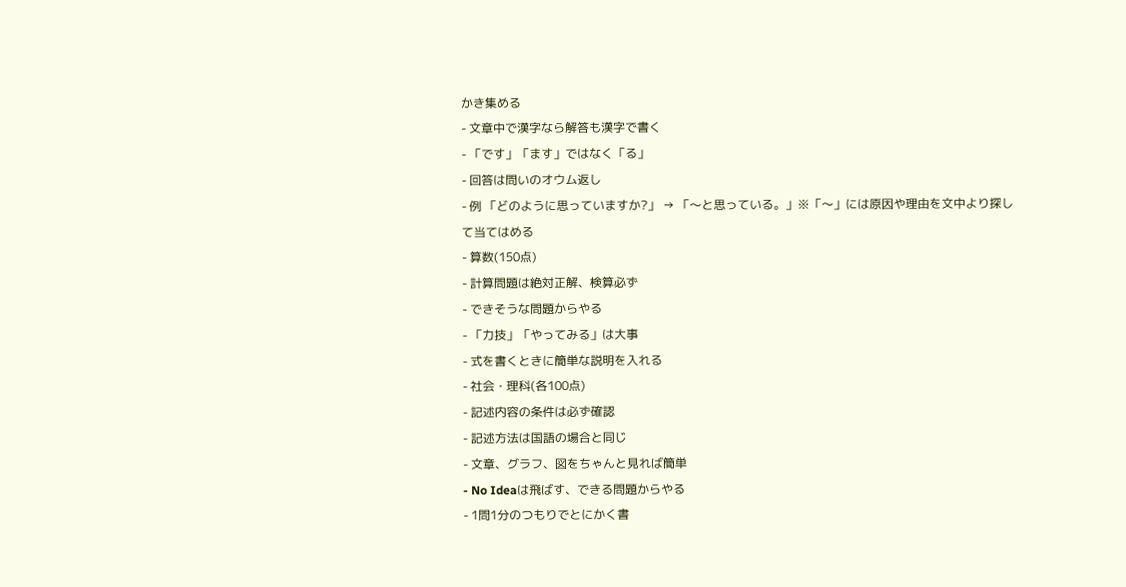かき集める
- 文章中で漢字なら解答も漢字で書く
- 「です」「ます」ではなく「る」
- 回答は問いのオウム返し
- 例 「どのように思っていますか?」 → 「〜と思っている。」※「〜」には原因や理由を文中より探して当てはめる
- 算数(150点)
- 計算問題は絶対正解、検算必ず
- できそうな問題からやる
- 「力技」「やってみる」は大事
- 式を書くときに簡単な説明を入れる
- 社会・理科(各100点)
- 記述内容の条件は必ず確認
- 記述方法は国語の場合と同じ
- 文章、グラフ、図をちゃんと見れば簡単
- No Ideaは飛ばす、できる問題からやる
- 1問1分のつもりでとにかく書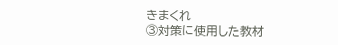きまくれ
③対策に使用した教材